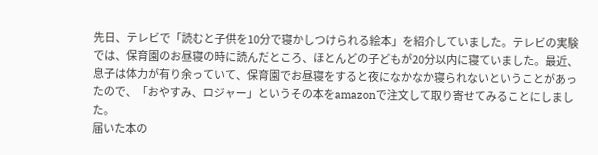先日、テレビで「読むと子供を10分で寝かしつけられる絵本」を紹介していました。テレビの実験では、保育園のお昼寝の時に読んだところ、ほとんどの子どもが20分以内に寝ていました。最近、息子は体力が有り余っていて、保育園でお昼寝をすると夜になかなか寝られないということがあったので、「おやすみ、ロジャー」というその本をamazonで注文して取り寄せてみることにしました。
届いた本の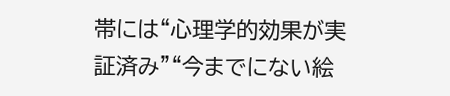帯には“心理学的効果が実証済み”“今までにない絵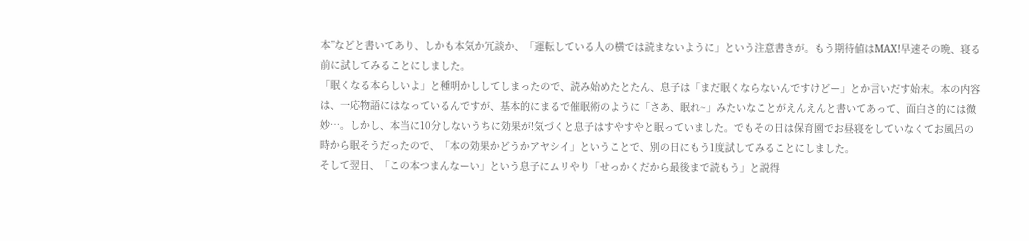本”などと書いてあり、しかも本気か冗談か、「運転している人の横では読まないように」という注意書きが。もう期待値はMAX!早速その晩、寝る前に試してみることにしました。
「眠くなる本らしいよ」と種明かししてしまったので、読み始めたとたん、息子は「まだ眠くならないんですけどー」とか言いだす始末。本の内容は、一応物語にはなっているんですが、基本的にまるで催眠術のように「さあ、眠れ~」みたいなことがえんえんと書いてあって、面白さ的には微妙…。しかし、本当に10分しないうちに効果が!気づくと息子はすやすやと眠っていました。でもその日は保育園でお昼寝をしていなくてお風呂の時から眠そうだったので、「本の効果かどうかアヤシイ」ということで、別の日にもう1度試してみることにしました。
そして翌日、「この本つまんなーい」という息子にムリやり「せっかくだから最後まで読もう」と説得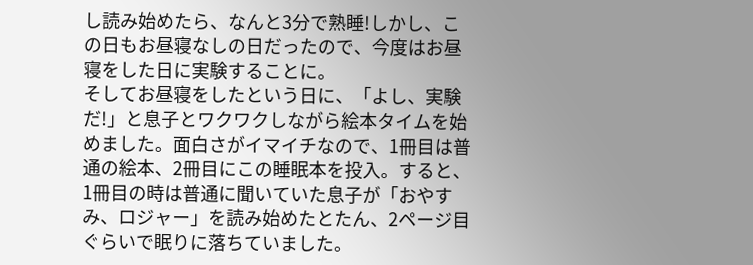し読み始めたら、なんと3分で熟睡!しかし、この日もお昼寝なしの日だったので、今度はお昼寝をした日に実験することに。
そしてお昼寝をしたという日に、「よし、実験だ!」と息子とワクワクしながら絵本タイムを始めました。面白さがイマイチなので、1冊目は普通の絵本、2冊目にこの睡眠本を投入。すると、1冊目の時は普通に聞いていた息子が「おやすみ、ロジャー」を読み始めたとたん、2ページ目ぐらいで眠りに落ちていました。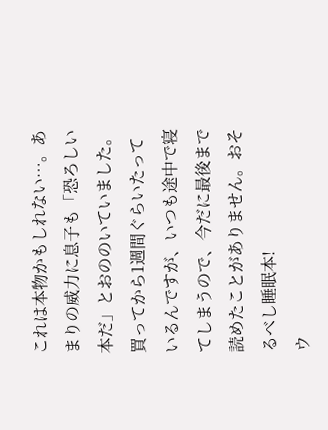これは本物かもしれない…。あまりの威力に息子も「恐ろしい本だ」とおののいていました。買ってから1週間ぐらいたっているんですが、いつも途中で寝てしまうので、今だに最後まで読めたことがありません。おそるべし睡眠本!
ウ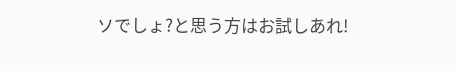ソでしょ?と思う方はお試しあれ!